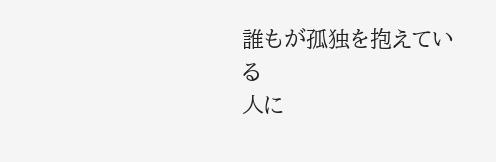誰もが孤独を抱えている
人に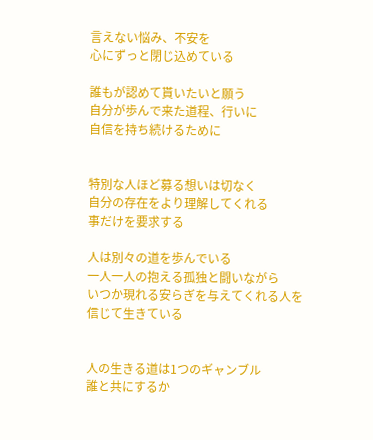言えない悩み、不安を
心にずっと閉じ込めている

誰もが認めて貰いたいと願う
自分が歩んで来た道程、行いに
自信を持ち続けるために


特別な人ほど募る想いは切なく
自分の存在をより理解してくれる
事だけを要求する

人は別々の道を歩んでいる
一人一人の抱える孤独と闘いながら
いつか現れる安らぎを与えてくれる人を
信じて生きている


人の生きる道は1つのギャンブル
誰と共にするか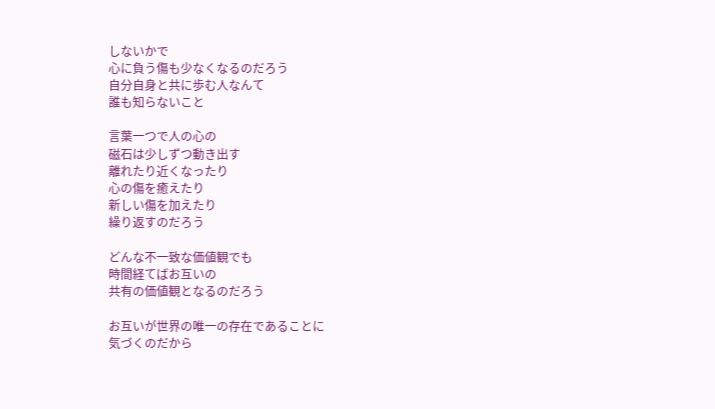しないかで
心に負う傷も少なくなるのだろう
自分自身と共に歩む人なんて
誰も知らないこと

言葉一つで人の心の
磁石は少しずつ動き出す
離れたり近くなったり
心の傷を癒えたり
新しい傷を加えたり
繰り返すのだろう

どんな不一致な価値観でも
時間経てばお互いの
共有の価値観となるのだろう

お互いが世界の唯一の存在であることに
気づくのだから